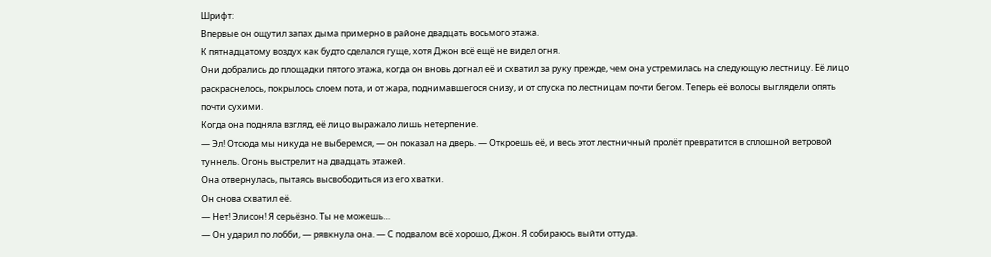Шрифт:
Впервые он ощутил запах дыма примерно в районе двадцать восьмого этажа.
К пятнадцатому воздух как будто сделался гуще, хотя Джон всё ещё не видел огня.
Они добрались до площадки пятого этажа, когда он вновь догнал её и схватил за руку прежде, чем она устремилась на следующую лестницу. Её лицо раскраснелось, покрылось слоем пота, и от жара, поднимавшегося снизу, и от спуска по лестницам почти бегом. Теперь её волосы выглядели опять почти сухими.
Когда она подняла взгляд, её лицо выражало лишь нетерпение.
— Эл! Отсюда мы никуда не выберемся, — он показал на дверь. — Откроешь её, и весь этот лестничный пролёт превратится в сплошной ветровой туннель. Огонь выстрелит на двадцать этажей.
Она отвернулась, пытаясь высвободиться из его хватки.
Он снова схватил её.
— Нет! Элисон! Я серьёзно. Ты не можешь…
— Он ударил по лобби, — рявкнула она. — С подвалом всё хорошо, Джон. Я собираюсь выйти оттуда.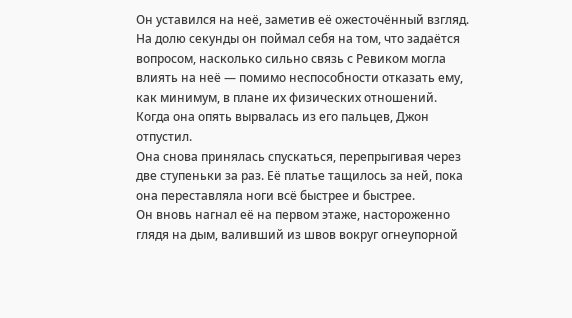Он уставился на неё, заметив её ожесточённый взгляд.
На долю секунды он поймал себя на том, что задаётся вопросом, насколько сильно связь с Ревиком могла влиять на неё — помимо неспособности отказать ему, как минимум, в плане их физических отношений.
Когда она опять вырвалась из его пальцев, Джон отпустил.
Она снова принялась спускаться, перепрыгивая через две ступеньки за раз. Её платье тащилось за ней, пока она переставляла ноги всё быстрее и быстрее.
Он вновь нагнал её на первом этаже, настороженно глядя на дым, валивший из швов вокруг огнеупорной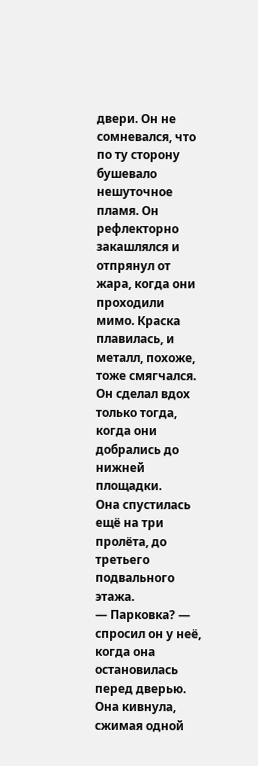двери. Он не сомневался, что по ту сторону бушевало нешуточное пламя. Он рефлекторно закашлялся и отпрянул от жара, когда они проходили мимо. Краска плавилась, и металл, похоже, тоже смягчался.
Он сделал вдох только тогда, когда они добрались до нижней площадки.
Она спустилась ещё на три пролёта, до третьего подвального этажа.
— Парковка? — спросил он у неё, когда она остановилась перед дверью.
Она кивнула, сжимая одной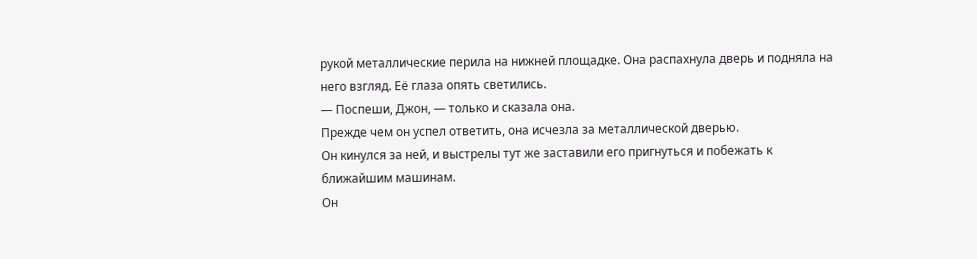рукой металлические перила на нижней площадке. Она распахнула дверь и подняла на него взгляд. Её глаза опять светились.
— Поспеши, Джон, — только и сказала она.
Прежде чем он успел ответить, она исчезла за металлической дверью.
Он кинулся за ней, и выстрелы тут же заставили его пригнуться и побежать к ближайшим машинам.
Он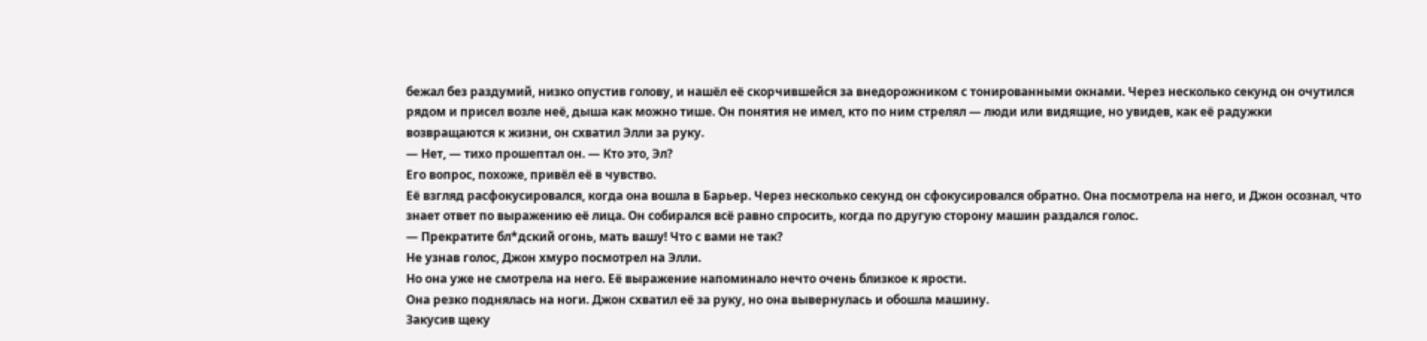бежал без раздумий, низко опустив голову, и нашёл её скорчившейся за внедорожником с тонированными окнами. Через несколько секунд он очутился рядом и присел возле неё, дыша как можно тише. Он понятия не имел, кто по ним стрелял — люди или видящие, но увидев, как её радужки возвращаются к жизни, он схватил Элли за руку.
— Нет, — тихо прошептал он. — Кто это, Эл?
Его вопрос, похоже, привёл её в чувство.
Её взгляд расфокусировался, когда она вошла в Барьер. Через несколько секунд он сфокусировался обратно. Она посмотрела на него, и Джон осознал, что знает ответ по выражению её лица. Он собирался всё равно спросить, когда по другую сторону машин раздался голос.
— Прекратите бл*дский огонь, мать вашу! Что с вами не так?
Не узнав голос, Джон хмуро посмотрел на Элли.
Но она уже не смотрела на него. Её выражение напоминало нечто очень близкое к ярости.
Она резко поднялась на ноги. Джон схватил её за руку, но она вывернулась и обошла машину.
Закусив щеку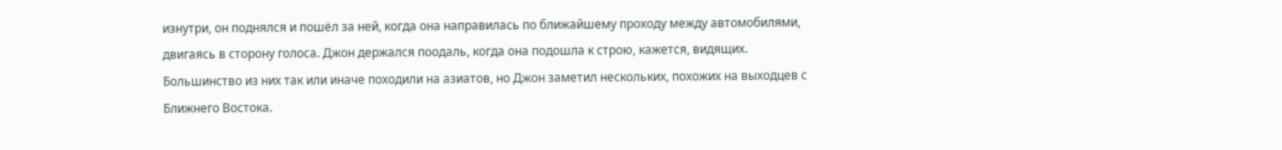изнутри, он поднялся и пошёл за ней, когда она направилась по ближайшему проходу между автомобилями, двигаясь в сторону голоса. Джон держался поодаль, когда она подошла к строю, кажется, видящих. Большинство из них так или иначе походили на азиатов, но Джон заметил нескольких, похожих на выходцев с Ближнего Востока.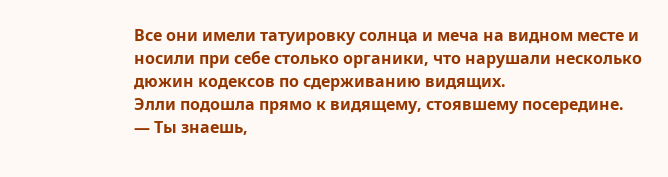Все они имели татуировку солнца и меча на видном месте и носили при себе столько органики, что нарушали несколько дюжин кодексов по сдерживанию видящих.
Элли подошла прямо к видящему, стоявшему посередине.
— Ты знаешь,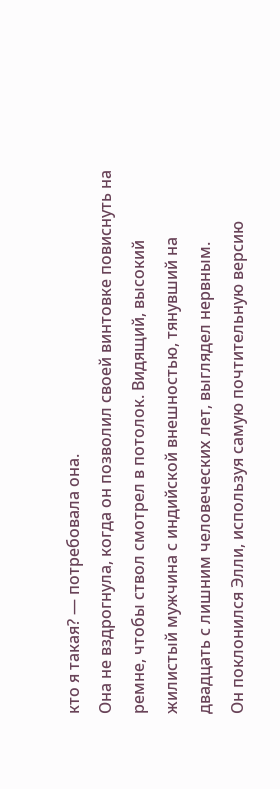кто я такая? — потребовала она.
Она не вздрогнула, когда он позволил своей винтовке повиснуть на ремне, чтобы ствол смотрел в потолок. Видящий, высокий жилистый мужчина с индийской внешностью, тянувший на двадцать с лишним человеческих лет, выглядел нервным.
Он поклонился Элли, используя самую почтительную версию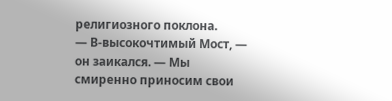религиозного поклона.
— В-высокочтимый Мост, — он заикался. — Мы смиренно приносим свои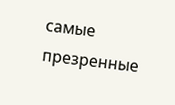самые презренные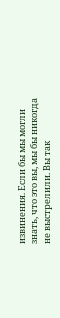извинения. Если бы мы могли знать, что это вы, мы бы никогда не выстрелили. Вы так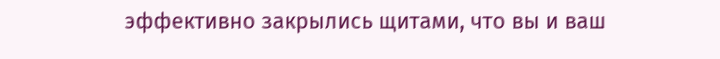эффективно закрылись щитами, что вы и ваш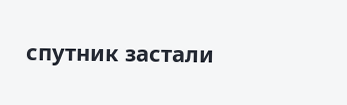спутник застали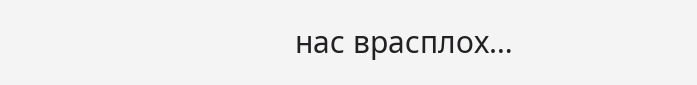нас врасплох…